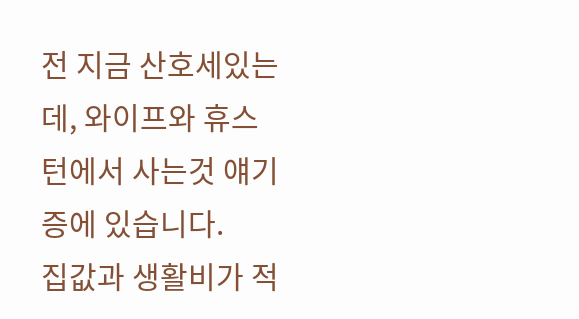전 지금 산호세있는데, 와이프와 휴스턴에서 사는것 얘기증에 있습니다.
집값과 생활비가 적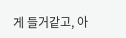게 들거같고, 아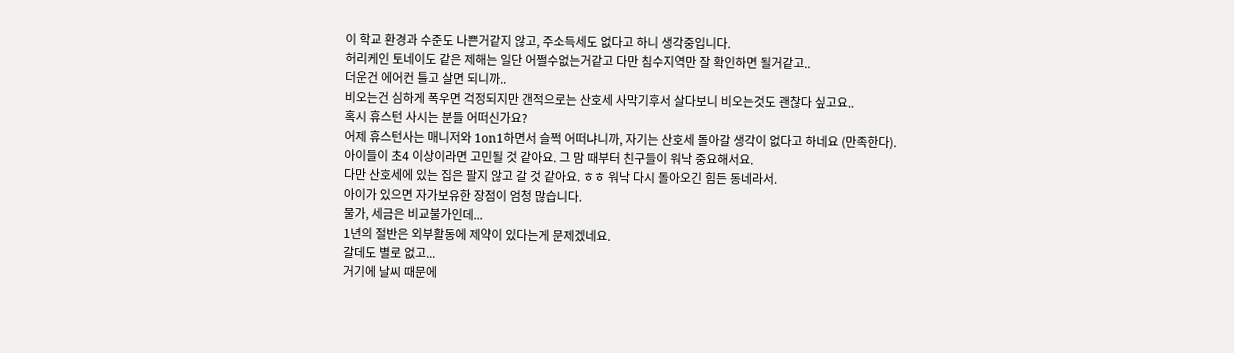이 학교 환경과 수준도 나쁜거같지 않고, 주소득세도 없다고 하니 생각중입니다.
허리케인 토네이도 같은 제해는 일단 어쩔수없는거같고 다만 침수지역만 잘 확인하면 될거같고..
더운건 에어컨 틀고 살면 되니까..
비오는건 심하게 폭우면 걱정되지만 갠적으로는 산호세 사막기후서 살다보니 비오는것도 괜찮다 싶고요..
혹시 휴스턴 사시는 분들 어떠신가요?
어제 휴스턴사는 매니저와 1on1하면서 슬쩍 어떠냐니까, 자기는 산호세 돌아갈 생각이 없다고 하네요 (만족한다).
아이들이 초4 이상이라면 고민될 것 같아요. 그 맘 때부터 친구들이 워낙 중요해서요.
다만 산호세에 있는 집은 팔지 않고 갈 것 같아요. ㅎㅎ 워낙 다시 돌아오긴 힘든 동네라서.
아이가 있으면 자가보유한 장점이 엄청 많습니다.
물가, 세금은 비교불가인데...
1년의 절반은 외부활동에 제약이 있다는게 문제겠네요.
갈데도 별로 없고...
거기에 날씨 때문에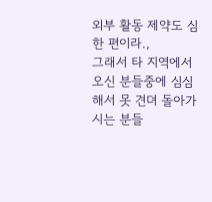외부 활동 제약도 심한 편이라.,
그래서 타 지역에서 오신 분들중에 심심해서 못 견뎌 돌아가시는 분들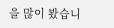을 많이 봤습니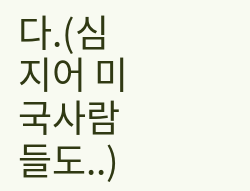다.(심지어 미국사람들도..)